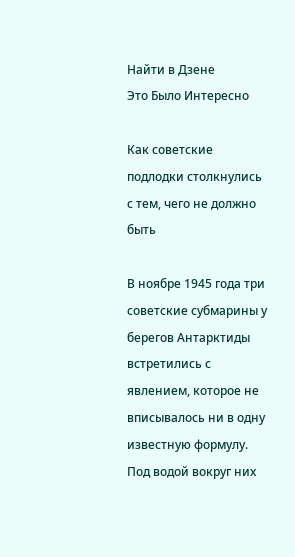Найти в Дзене
Это Было Интересно

Как советские подлодки столкнулись с тем, чего не должно быть

В ноябре 1945 года три советские субмарины у берегов Антарктиды встретились с явлением, которое не вписывалось ни в одну известную формулу. Под водой вокруг них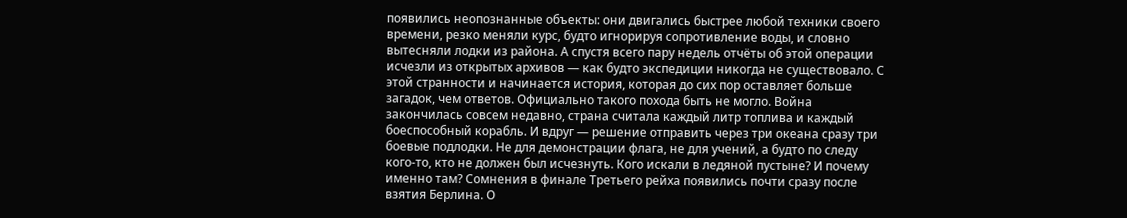появились неопознанные объекты: они двигались быстрее любой техники своего времени, резко меняли курс, будто игнорируя сопротивление воды, и словно вытесняли лодки из района. А спустя всего пару недель отчёты об этой операции исчезли из открытых архивов — как будто экспедиции никогда не существовало. С этой странности и начинается история, которая до сих пор оставляет больше загадок, чем ответов. Официально такого похода быть не могло. Война закончилась совсем недавно, страна считала каждый литр топлива и каждый боеспособный корабль. И вдруг — решение отправить через три океана сразу три боевые подлодки. Не для демонстрации флага, не для учений, а будто по следу кого-то, кто не должен был исчезнуть. Кого искали в ледяной пустыне? И почему именно там? Сомнения в финале Третьего рейха появились почти сразу после взятия Берлина. О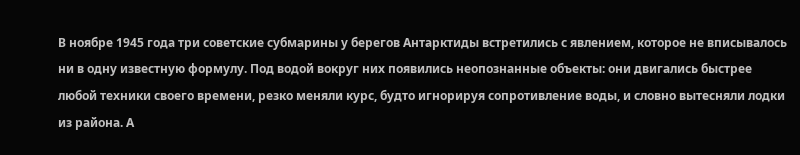В ноябре 1945 года три советские субмарины у берегов Антарктиды встретились с явлением, которое не вписывалось ни в одну известную формулу. Под водой вокруг них появились неопознанные объекты: они двигались быстрее любой техники своего времени, резко меняли курс, будто игнорируя сопротивление воды, и словно вытесняли лодки из района. А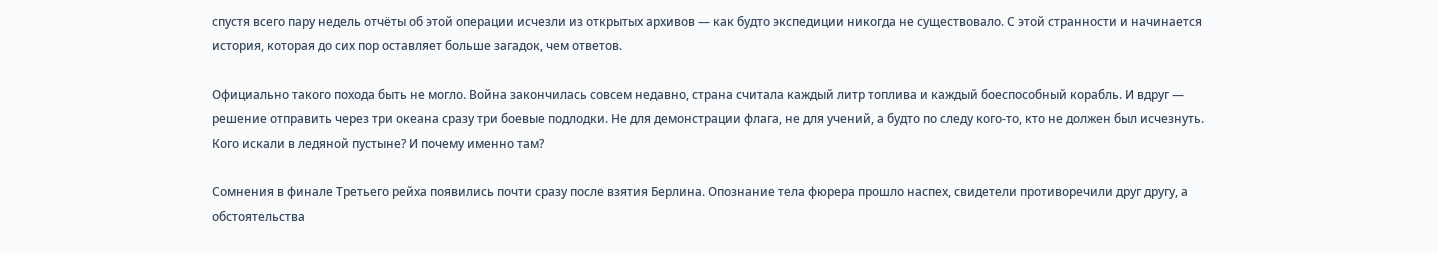спустя всего пару недель отчёты об этой операции исчезли из открытых архивов — как будто экспедиции никогда не существовало. С этой странности и начинается история, которая до сих пор оставляет больше загадок, чем ответов.

Официально такого похода быть не могло. Война закончилась совсем недавно, страна считала каждый литр топлива и каждый боеспособный корабль. И вдруг — решение отправить через три океана сразу три боевые подлодки. Не для демонстрации флага, не для учений, а будто по следу кого-то, кто не должен был исчезнуть. Кого искали в ледяной пустыне? И почему именно там?

Сомнения в финале Третьего рейха появились почти сразу после взятия Берлина. Опознание тела фюрера прошло наспех, свидетели противоречили друг другу, а обстоятельства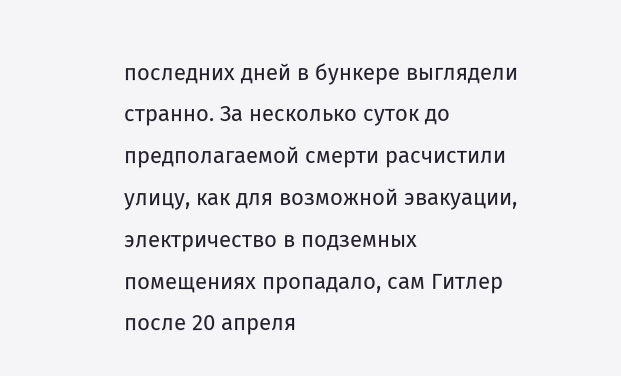последних дней в бункере выглядели странно. За несколько суток до предполагаемой смерти расчистили улицу, как для возможной эвакуации, электричество в подземных помещениях пропадало, сам Гитлер после 20 апреля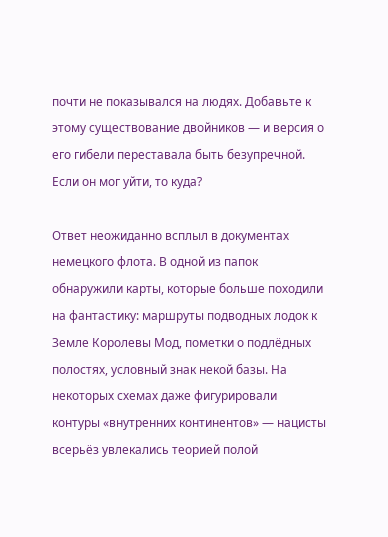почти не показывался на людях. Добавьте к этому существование двойников — и версия о его гибели переставала быть безупречной. Если он мог уйти, то куда?

Ответ неожиданно всплыл в документах немецкого флота. В одной из папок обнаружили карты, которые больше походили на фантастику: маршруты подводных лодок к Земле Королевы Мод, пометки о подлёдных полостях, условный знак некой базы. На некоторых схемах даже фигурировали контуры «внутренних континентов» — нацисты всерьёз увлекались теорией полой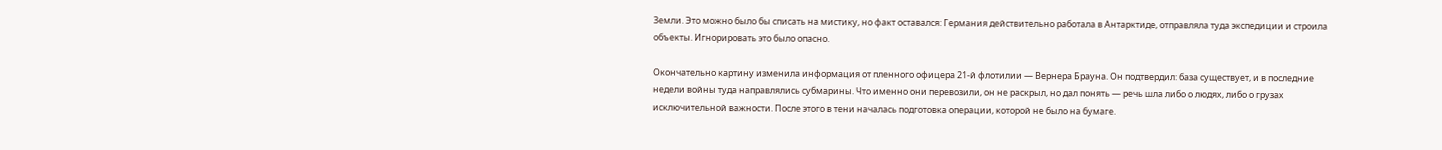Земли. Это можно было бы списать на мистику, но факт оставался: Германия действительно работала в Антарктиде, отправляла туда экспедиции и строила объекты. Игнорировать это было опасно.

Окончательно картину изменила информация от пленного офицера 21-й флотилии — Вернера Брауна. Он подтвердил: база существует, и в последние недели войны туда направлялись субмарины. Что именно они перевозили, он не раскрыл, но дал понять — речь шла либо о людях, либо о грузах исключительной важности. После этого в тени началась подготовка операции, которой не было на бумаге.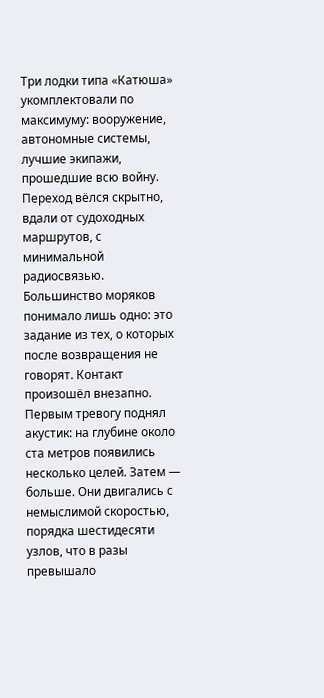Три лодки типа «Катюша» укомплектовали по максимуму: вооружение, автономные системы, лучшие экипажи, прошедшие всю войну. Переход вёлся скрытно, вдали от судоходных маршрутов, с минимальной радиосвязью. Большинство моряков понимало лишь одно: это задание из тех, о которых после возвращения не говорят. Контакт произошёл внезапно. Первым тревогу поднял акустик: на глубине около ста метров появились несколько целей. Затем — больше. Они двигались с немыслимой скоростью, порядка шестидесяти узлов, что в разы превышало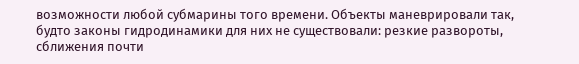возможности любой субмарины того времени. Объекты маневрировали так, будто законы гидродинамики для них не существовали: резкие развороты, сближения почти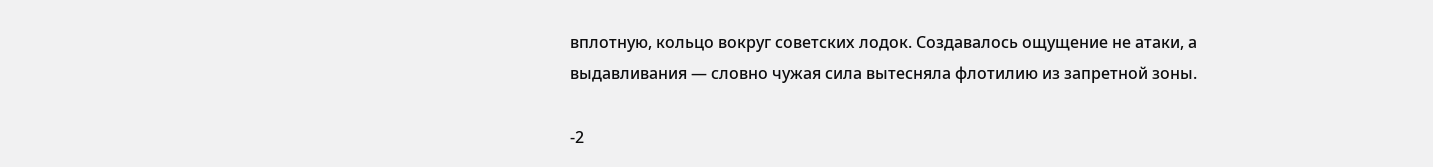вплотную, кольцо вокруг советских лодок. Создавалось ощущение не атаки, а выдавливания — словно чужая сила вытесняла флотилию из запретной зоны.

-2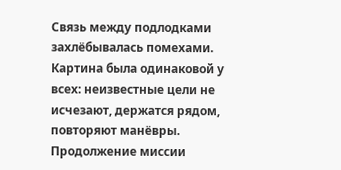Связь между подлодками захлёбывалась помехами. Картина была одинаковой у всех: неизвестные цели не исчезают, держатся рядом, повторяют манёвры. Продолжение миссии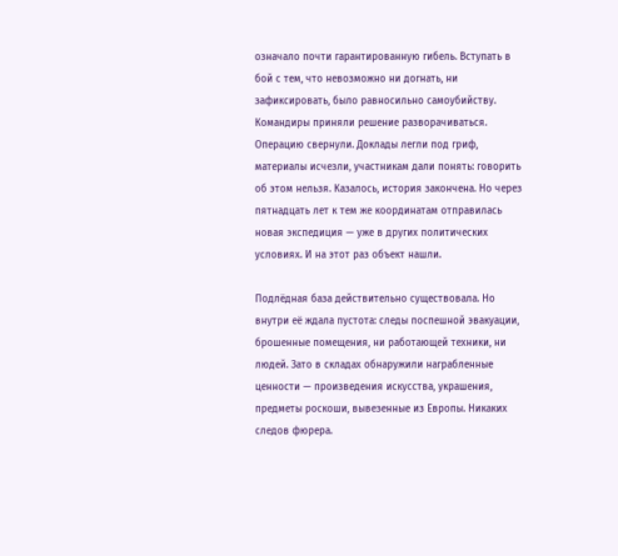означало почти гарантированную гибель. Вступать в бой с тем, что невозможно ни догнать, ни зафиксировать, было равносильно самоубийству. Командиры приняли решение разворачиваться. Операцию свернули. Доклады легли под гриф, материалы исчезли, участникам дали понять: говорить об этом нельзя. Казалось, история закончена. Но через пятнадцать лет к тем же координатам отправилась новая экспедиция — уже в других политических условиях. И на этот раз объект нашли.

Подлёдная база действительно существовала. Но внутри её ждала пустота: следы поспешной эвакуации, брошенные помещения, ни работающей техники, ни людей. Зато в складах обнаружили награбленные ценности — произведения искусства, украшения, предметы роскоши, вывезенные из Европы. Никаких следов фюрера.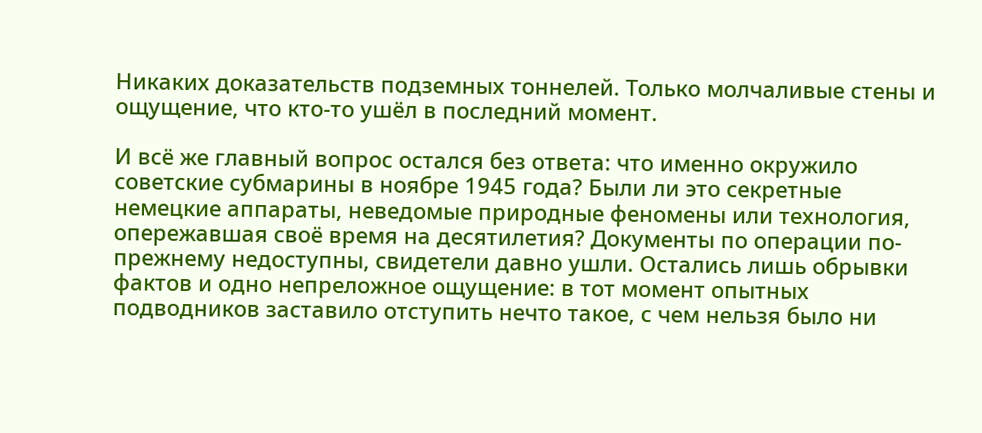Никаких доказательств подземных тоннелей. Только молчаливые стены и ощущение, что кто-то ушёл в последний момент.

И всё же главный вопрос остался без ответа: что именно окружило советские субмарины в ноябре 1945 года? Были ли это секретные немецкие аппараты, неведомые природные феномены или технология, опережавшая своё время на десятилетия? Документы по операции по-прежнему недоступны, свидетели давно ушли. Остались лишь обрывки фактов и одно непреложное ощущение: в тот момент опытных подводников заставило отступить нечто такое, с чем нельзя было ни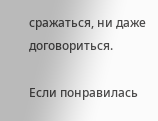сражаться, ни даже договориться.

Если понравилась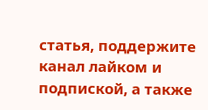статья, поддержите канал лайком и подпиской, а также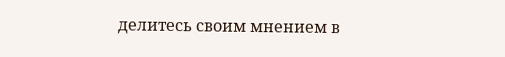делитесь своим мнением в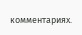комментариях.